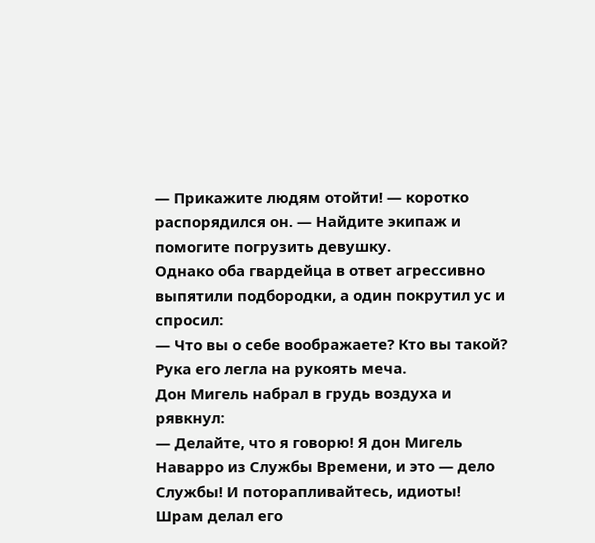— Прикажите людям отойти! — коротко распорядился он. — Найдите экипаж и помогите погрузить девушку.
Однако оба гвардейца в ответ агрессивно выпятили подбородки, а один покрутил ус и спросил:
— Что вы о себе воображаете? Кто вы такой?
Рука его легла на рукоять меча.
Дон Мигель набрал в грудь воздуха и рявкнул:
— Делайте, что я говорю! Я дон Мигель Наварро из Службы Времени, и это — дело Службы! И поторапливайтесь, идиоты!
Шрам делал его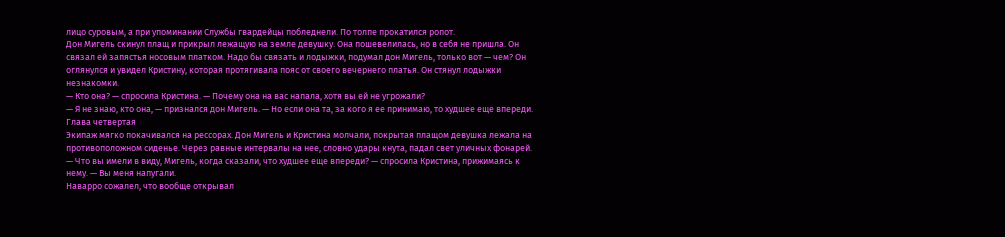лицо суровым, а при упоминании Службы гвардейцы побледнели. По толпе прокатился ропот.
Дон Мигель скинул плащ и прикрыл лежащую на земле девушку. Она пошевелилась, но в себя не пришла. Он связал ей запястья носовым платком. Надо бы связать и лодыжки, подумал дон Мигель, только вот — чем? Он оглянулся и увидел Кристину, которая протягивала пояс от своего вечернего платья. Он стянул лодыжки незнакомки.
— Кто она? — спросила Кристина. — Почему она на вас напала, хотя вы ей не угрожали?
— Я не знаю, кто она, — признался дон Мигель. — Но если она та, за кого я ее принимаю, то худшее еще впереди.
Глава четвертая
Экипаж мягко покачивался на рессорах. Дон Мигель и Кристина молчали, покрытая плащом девушка лежала на противоположном сиденье. Через равные интервалы на нее, словно удары кнута, падал свет уличных фонарей.
— Что вы имели в виду, Мигель, когда сказали, что худшее еще впереди? — спросила Кристина, прижимаясь к нему. — Вы меня напугали.
Наварро сожалел, что вообще открывал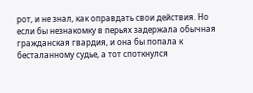рот, и не знал, как оправдать свои действия. Но если бы незнакомку в перьях задержала обычная гражданская гвардия, и она бы попала к бесталанному судье, а тот споткнулся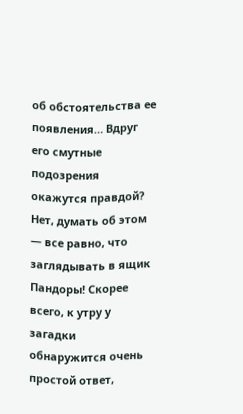об обстоятельства ее появления… Вдруг его смутные подозрения окажутся правдой?
Нет, думать об этом — все равно, что заглядывать в ящик Пандоры! Скорее всего, к утру у загадки обнаружится очень простой ответ,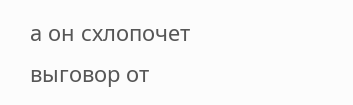а он схлопочет выговор от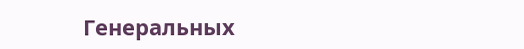Генеральных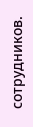сотрудников.